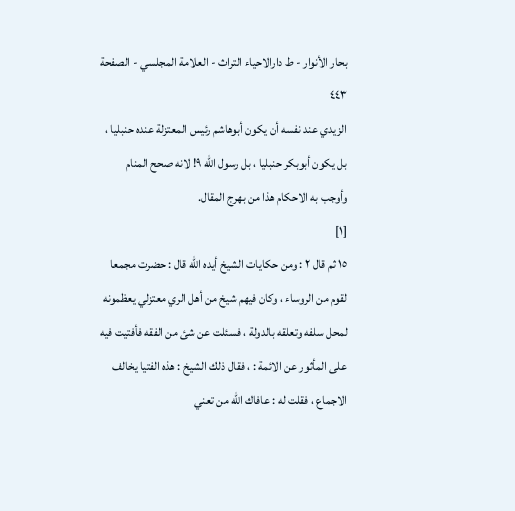بحار الأنوار - ط دارالاحیاء التراث - العلامة المجلسي - الصفحة ٤٤٣
الزيدي عند نفسه أن يكون أبوهاشم رئيس المعتزلة عنده حنبليا ، بل يكون أبوبكر حنبليا ، بل رسول الله ٩! لانه صحح المنام وأوجب به الاحكام هذا من بهرج المقال.
[١]
١٥ ثم قال ٢ : ومن حكايات الشيخ أيده الله قال : حضرت مجمعا لقوم من الروساء ، وكان فيهم شيخ من أهل الري معتزلي يعظمونه لمحل سلفه وتعلقه بالدولة ، فسئلت عن شئ من الفقه فأفتيت فيه على المأثور عن الائمة : ، فقال ذلك الشيخ : هذه الفتيا يخالف الاجماع ، فقلت له : عافاك الله من تعني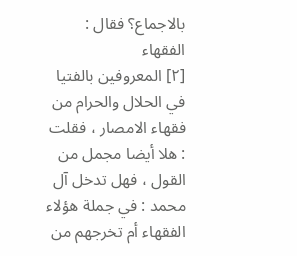بالاجماع؟ فقال : الفقهاء
[٢] المعروفين بالفتيا في الحلال والحرام من فقهاء الامصار ، فقلت : هلا أيضا مجمل من القول ، فهل تدخل آل محمد : في جملة هؤلاء الفقهاء أم تخرجهم من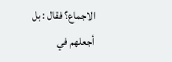الاجماع؟ فقال : بل أجعلهم في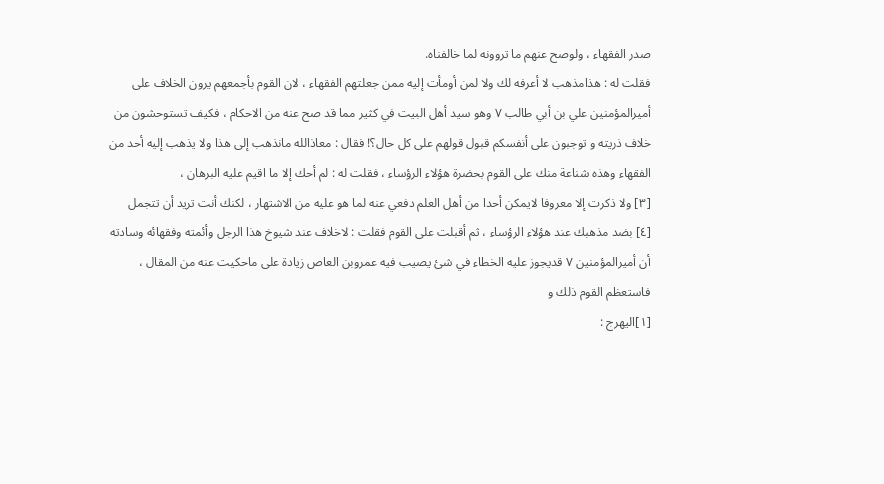صدر الفقهاء ، ولوصح عنهم ما تروونه لما خالفناه.
فقلت له : هذامذهب لا أعرفه لك ولا لمن أومأت إليه ممن جعلتهم الفقهاء ، لان القوم بأجمعهم يرون الخلاف على أميرالمؤمنين علي بن أبي طالب ٧ وهو سيد أهل البيت في كثير مما قد صح عنه من الاحكام ، فكيف تستوحشون من خلاف ذريته و توجبون على أنفسكم قبول قولهم على كل حال؟! فقال : معاذالله مانذهب إلى هذا ولا يذهب إليه أحد من الفقهاء وهذه شناعة منك على القوم بحضرة هؤلاء الرؤساء ، فقلت له : لم أحك إلا ما اقيم عليه البرهان ،
[٣] ولا ذكرت إلا معروفا لايمكن أحدا من أهل العلم دفعي عنه لما هو عليه من الاشتهار ، لكنك أنت تريد أن تتجمل
[٤] بضد مذهبك عند هؤلاء الرؤساء ، ثم أقبلت على القوم فقلت : لاخلاف عند شيوخ هذا الرجل وأئمته وفقهائه وسادته أن أميرالمؤمنين ٧ قديجوز عليه الخطاء في شئ يصيب فيه عمروبن العاص زيادة على ماحكيت عنه من المقال ، فاستعظم القوم ذلك و
[١]اليهرج :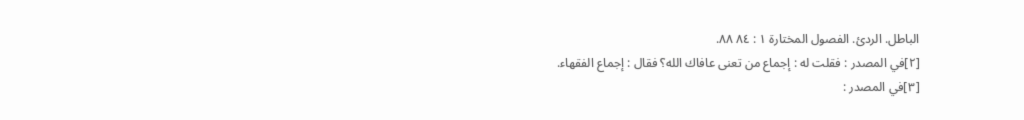الباطل. الردئ. الفصول المختارة ١ : ٨٤ ٨٨.
[٢]في المصدر : فقلت له : إجماع من تعنى عافاك الله؟ فقال : إجماع الفقهاء.
[٣]في المصدر :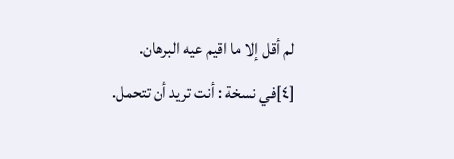لم أقل إلا ما اقيم عيه البرهان.
[٤]في نسخة : أنت تريد أن تتحمل.